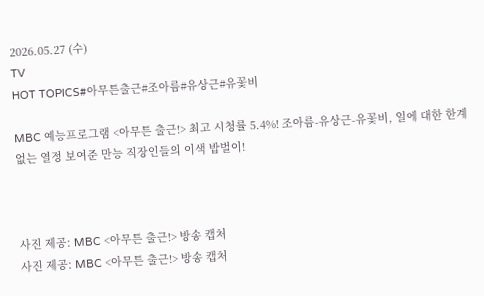2026.05.27 (수)
TV
HOT TOPICS#아무튼출근#조아름#유상근#유꽃비

MBC 예능프로그램 <아무튼 출근!> 최고 시청률 5.4%! 조아름-유상근-유꽃비, 일에 대한 한계 없는 열정 보여준 만능 직장인들의 이색 밥벌이!



사진 제공: MBC <아무튼 출근!> 방송 캡처
사진 제공: MBC <아무튼 출근!> 방송 캡처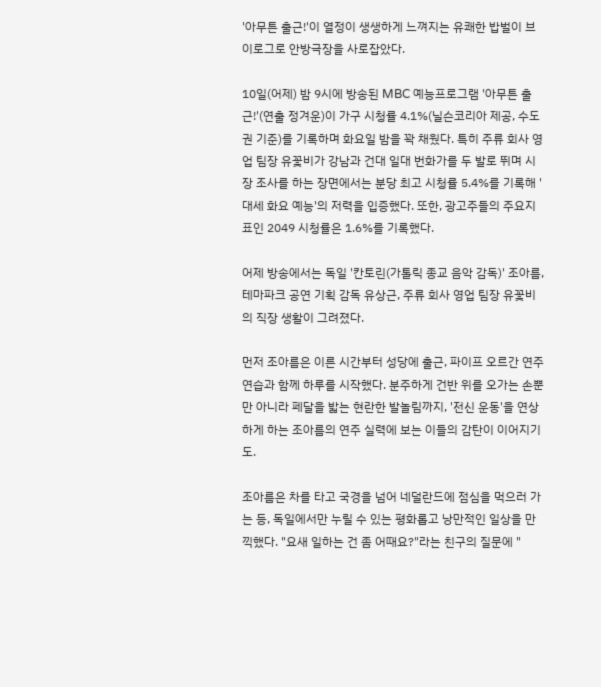'아무튼 출근!'이 열정이 생생하게 느껴지는 유쾌한 밥벌이 브이로그로 안방극장을 사로잡았다.

10일(어제) 밤 9시에 방송된 MBC 예능프로그램 '아무튼 출근!'(연출 정겨운)이 가구 시청률 4.1%(닐슨코리아 제공, 수도권 기준)를 기록하며 화요일 밤을 꽉 채웠다. 특히 주류 회사 영업 팀장 유꽃비가 강남과 건대 일대 번화가를 두 발로 뛰며 시장 조사를 하는 장면에서는 분당 최고 시청률 5.4%를 기록해 '대세 화요 예능'의 저력을 입증했다. 또한, 광고주들의 주요지표인 2049 시청률은 1.6%를 기록했다.

어제 방송에서는 독일 '칸토린(가톨릭 종교 음악 감독)' 조아름, 테마파크 공연 기획 감독 유상근, 주류 회사 영업 팀장 유꽃비의 직장 생활이 그려졌다.

먼저 조아름은 이른 시간부터 성당에 출근, 파이프 오르간 연주 연습과 함께 하루를 시작했다. 분주하게 건반 위를 오가는 손뿐만 아니라 페달을 밟는 현란한 발놀림까지, '전신 운동'을 연상하게 하는 조아름의 연주 실력에 보는 이들의 감탄이 이어지기도.

조아름은 차를 타고 국경을 넘어 네덜란드에 점심을 먹으러 가는 등, 독일에서만 누릴 수 있는 평화롭고 낭만적인 일상을 만끽했다. "요새 일하는 건 좀 어때요?"라는 친구의 질문에 "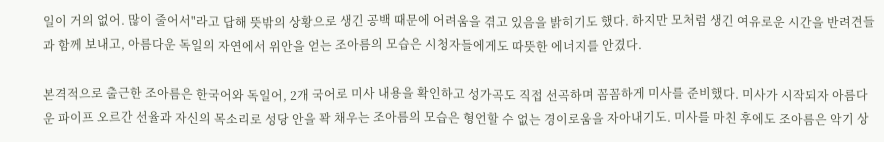일이 거의 없어. 많이 줄어서"라고 답해 뜻밖의 상황으로 생긴 공백 때문에 어려움을 겪고 있음을 밝히기도 했다. 하지만 모처럼 생긴 여유로운 시간을 반려견들과 함께 보내고, 아름다운 독일의 자연에서 위안을 얻는 조아름의 모습은 시청자들에게도 따뜻한 에너지를 안겼다.

본격적으로 출근한 조아름은 한국어와 독일어, 2개 국어로 미사 내용을 확인하고 성가곡도 직접 선곡하며 꼼꼼하게 미사를 준비했다. 미사가 시작되자 아름다운 파이프 오르간 선율과 자신의 목소리로 성당 안을 꽉 채우는 조아름의 모습은 형언할 수 없는 경이로움을 자아내기도. 미사를 마친 후에도 조아름은 악기 상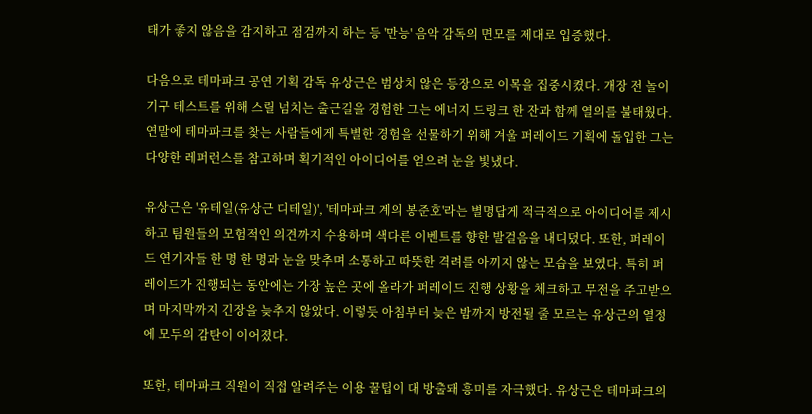태가 좋지 않음을 감지하고 점검까지 하는 등 '만능' 음악 감독의 면모를 제대로 입증했다.

다음으로 테마파크 공연 기획 감독 유상근은 범상치 않은 등장으로 이목을 집중시켰다. 개장 전 놀이기구 테스트를 위해 스릴 넘치는 출근길을 경험한 그는 에너지 드링크 한 잔과 함께 열의를 불태웠다. 연말에 테마파크를 찾는 사람들에게 특별한 경험을 선물하기 위해 겨울 퍼레이드 기획에 돌입한 그는 다양한 레퍼런스를 참고하며 획기적인 아이디어를 얻으려 눈을 빛냈다.

유상근은 '유테일(유상근 디테일)', '테마파크 계의 봉준호'라는 별명답게 적극적으로 아이디어를 제시하고 팀원들의 모험적인 의견까지 수용하며 색다른 이벤트를 향한 발걸음을 내디뎠다. 또한, 퍼레이드 연기자들 한 명 한 명과 눈을 맞추며 소통하고 따뜻한 격려를 아끼지 않는 모습을 보였다. 특히 퍼레이드가 진행되는 동안에는 가장 높은 곳에 올라가 퍼레이드 진행 상황을 체크하고 무전을 주고받으며 마지막까지 긴장을 늦추지 않았다. 이렇듯 아침부터 늦은 밤까지 방전될 줄 모르는 유상근의 열정에 모두의 감탄이 이어졌다.

또한, 테마파크 직원이 직접 알려주는 이용 꿀팁이 대 방출돼 흥미를 자극했다. 유상근은 테마파크의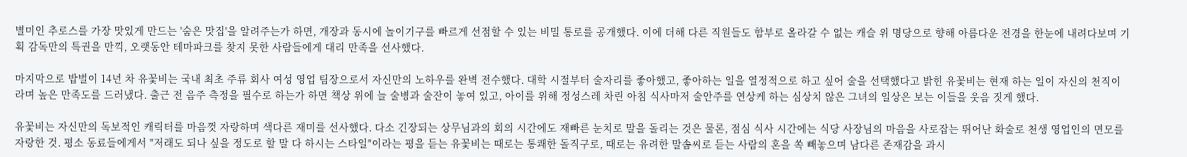별미인 추로스를 가장 맛있게 만드는 '숨은 맛집'을 알려주는가 하면, 개장과 동시에 놀이기구를 빠르게 선점할 수 있는 비밀 통로를 공개했다. 이에 더해 다른 직원들도 함부로 올라갈 수 없는 캐슬 위 명당으로 향해 아름다운 전경을 한눈에 내려다보며 기획 감독만의 특권을 만끽, 오랫동안 테마파크를 찾지 못한 사람들에게 대리 만족을 선사했다.

마지막으로 밥벌이 14년 차 유꽃비는 국내 최초 주류 회사 여성 영업 팀장으로서 자신만의 노하우를 완벽 전수했다. 대학 시절부터 술자리를 좋아했고, 좋아하는 일을 열정적으로 하고 싶어 술을 선택했다고 밝힌 유꽃비는 현재 하는 일이 자신의 천직이라며 높은 만족도를 드러냈다. 출근 전 음주 측정을 필수로 하는가 하면 책상 위에 늘 술병과 술잔이 놓여 있고, 아이를 위해 정성스레 차린 아침 식사마저 술안주를 연상케 하는 심상치 않은 그녀의 일상은 보는 이들을 웃음 짓게 했다.

유꽃비는 자신만의 독보적인 캐릭터를 마음껏 자랑하며 색다른 재미를 선사했다. 다소 긴장되는 상무님과의 회의 시간에도 재빠른 눈치로 말을 돌리는 것은 물론, 점심 식사 시간에는 식당 사장님의 마음을 사로잡는 뛰어난 화술로 천생 영업인의 면모를 자랑한 것. 평소 동료들에게서 "저래도 되나 싶을 정도로 할 말 다 하시는 스타일"이라는 평을 듣는 유꽃비는 때로는 통쾌한 돌직구로, 때로는 유려한 말솜씨로 듣는 사람의 혼을 쏙 빼놓으며 남다른 존재감을 과시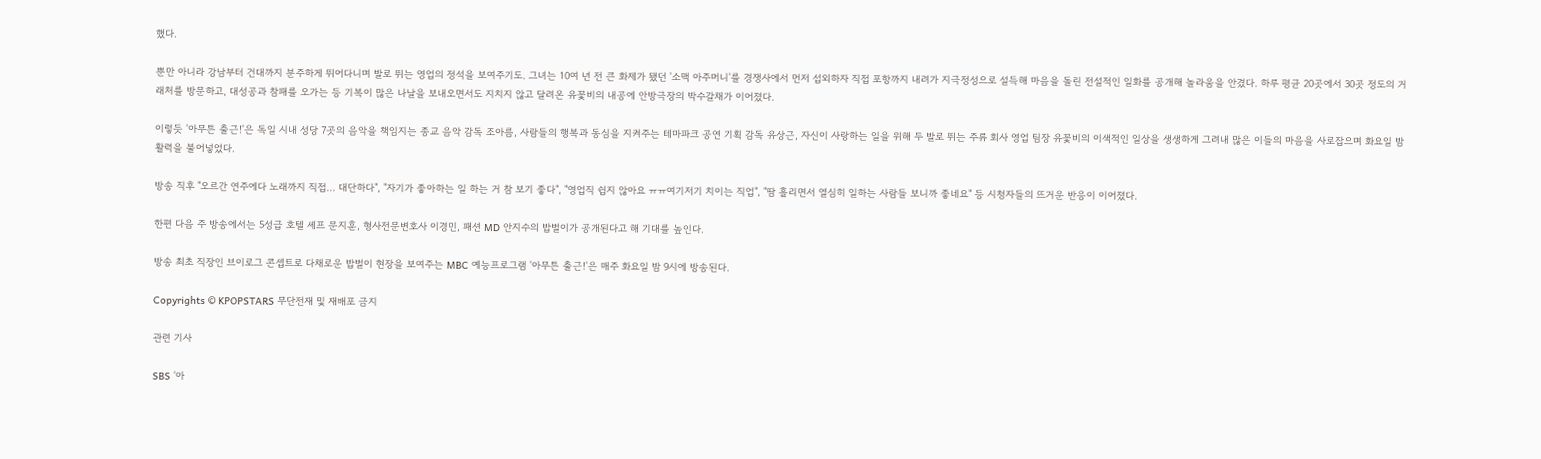했다.

뿐만 아니라 강남부터 건대까지 분주하게 뛰어다니며 발로 뛰는 영업의 정석을 보여주기도. 그녀는 10여 년 전 큰 화제가 됐던 '소맥 아주머니'를 경쟁사에서 먼저 섭외하자 직접 포항까지 내려가 지극정성으로 설득해 마음을 돌린 전설적인 일화를 공개해 놀라움을 안겼다. 하루 평균 20곳에서 30곳 정도의 거래처를 방문하고, 대성공과 참패를 오가는 등 기복이 많은 나날을 보내오면서도 지치지 않고 달려온 유꽃비의 내공에 안방극장의 박수갈채가 이어졌다.

이렇듯 '아무튼 출근!'은 독일 시내 성당 7곳의 음악을 책임지는 종교 음악 감독 조아름, 사람들의 행복과 동심을 지켜주는 테마파크 공연 기획 감독 유상근, 자신이 사랑하는 일을 위해 두 발로 뛰는 주류 회사 영업 팀장 유꽃비의 이색적인 일상을 생생하게 그려내 많은 이들의 마음을 사로잡으며 화요일 밤 활력을 불어넣었다.

방송 직후 "오르간 연주에다 노래까지 직접... 대단하다", "자기가 좋아하는 일 하는 거 참 보기 좋다", "영업직 쉽지 않아요 ㅠㅠ여기저기 치이는 직업", "땀 흘리면서 열심히 일하는 사람들 보니까 좋네요" 등 시청자들의 뜨거운 반응이 이어졌다.

한편 다음 주 방송에서는 5성급 호텔 셰프 문지훈, 형사전문변호사 이경민, 패션 MD 안지수의 밥벌이가 공개된다고 해 기대를 높인다.

방송 최초 직장인 브이로그 콘셉트로 다채로운 밥벌이 현장을 보여주는 MBC 예능프로그램 '아무튼 출근!'은 매주 화요일 밤 9시에 방송된다.

Copyrights © KPOPSTARS 무단전재 및 재배포 금지

관련 기사

SBS ‘아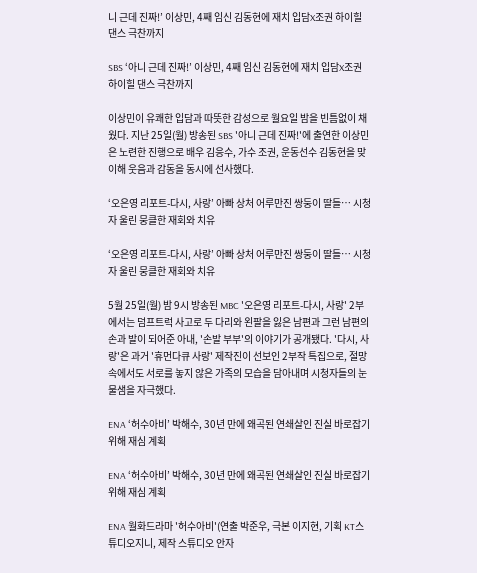니 근데 진짜!’ 이상민, 4째 임신 김동현에 재치 입담X조권 하이힐 댄스 극찬까지

SBS ‘아니 근데 진짜!’ 이상민, 4째 임신 김동현에 재치 입담X조권 하이힐 댄스 극찬까지

이상민이 유쾌한 입담과 따뜻한 감성으로 월요일 밤을 빈틈없이 채웠다. 지난 25일(월) 방송된 SBS '아니 근데 진짜!'에 출연한 이상민은 노련한 진행으로 배우 김응수, 가수 조권, 운동선수 김동현을 맞이해 웃음과 감동을 동시에 선사했다.

‘오은영 리포트-다시, 사랑’ 아빠 상처 어루만진 쌍둥이 딸들… 시청자 울린 뭉클한 재회와 치유

‘오은영 리포트-다시, 사랑’ 아빠 상처 어루만진 쌍둥이 딸들… 시청자 울린 뭉클한 재회와 치유

5월 25일(월) 밤 9시 방송된 MBC '오은영 리포트-다시, 사랑' 2부에서는 덤프트럭 사고로 두 다리와 왼팔을 잃은 남편과 그런 남편의 손과 발이 되어준 아내, '손발 부부'의 이야기가 공개됐다. '다시, 사랑'은 과거 '휴먼다큐 사랑' 제작진이 선보인 2부작 특집으로, 절망 속에서도 서로를 놓지 않은 가족의 모습을 담아내며 시청자들의 눈물샘을 자극했다.

ENA ‘허수아비’ 박해수, 30년 만에 왜곡된 연쇄살인 진실 바로잡기 위해 재심 계획

ENA ‘허수아비’ 박해수, 30년 만에 왜곡된 연쇄살인 진실 바로잡기 위해 재심 계획

ENA 월화드라마 '허수아비'(연출 박준우, 극본 이지현, 기획 KT스튜디오지니, 제작 스튜디오 안자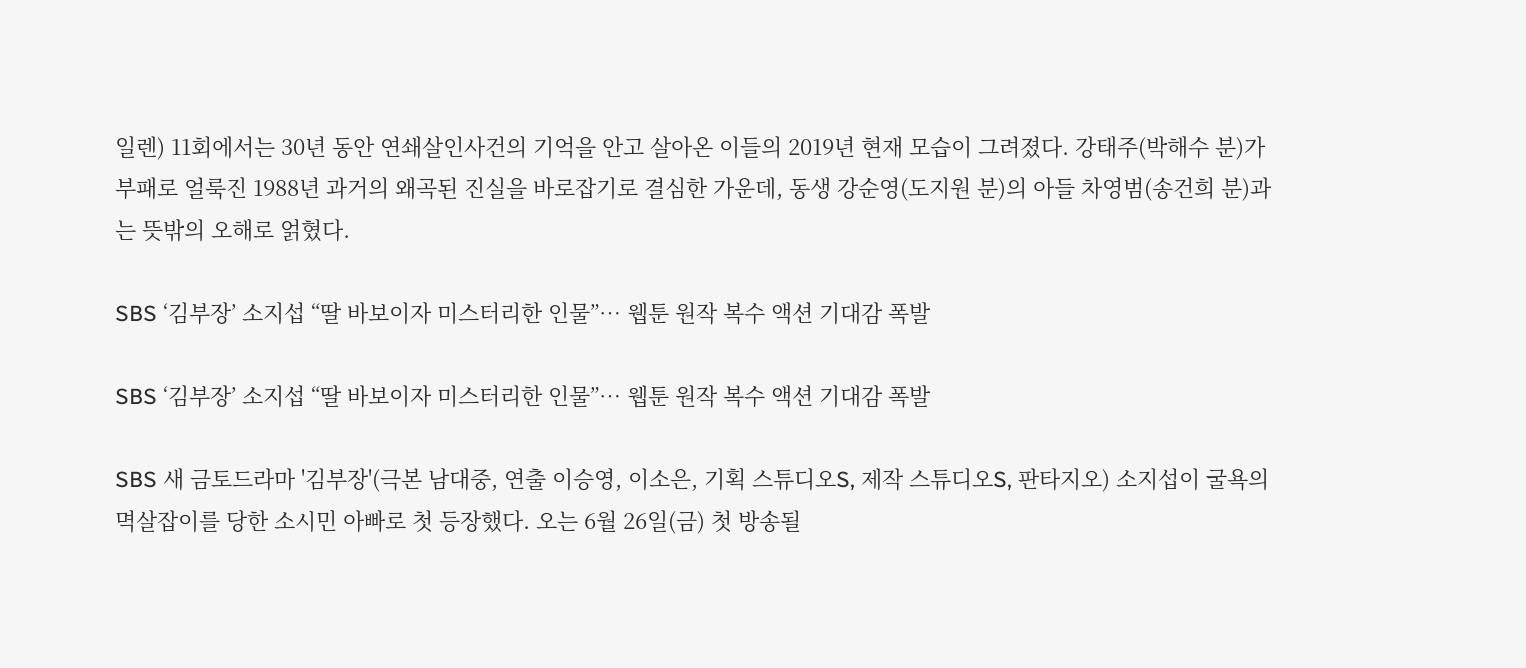일렌) 11회에서는 30년 동안 연쇄살인사건의 기억을 안고 살아온 이들의 2019년 현재 모습이 그려졌다. 강태주(박해수 분)가 부패로 얼룩진 1988년 과거의 왜곡된 진실을 바로잡기로 결심한 가운데, 동생 강순영(도지원 분)의 아들 차영범(송건희 분)과는 뜻밖의 오해로 얽혔다.

SBS ‘김부장’ 소지섭 “딸 바보이자 미스터리한 인물”… 웹툰 원작 복수 액션 기대감 폭발

SBS ‘김부장’ 소지섭 “딸 바보이자 미스터리한 인물”… 웹툰 원작 복수 액션 기대감 폭발

SBS 새 금토드라마 '김부장'(극본 남대중, 연출 이승영, 이소은, 기획 스튜디오S, 제작 스튜디오S, 판타지오) 소지섭이 굴욕의 멱살잡이를 당한 소시민 아빠로 첫 등장했다. 오는 6월 26일(금) 첫 방송될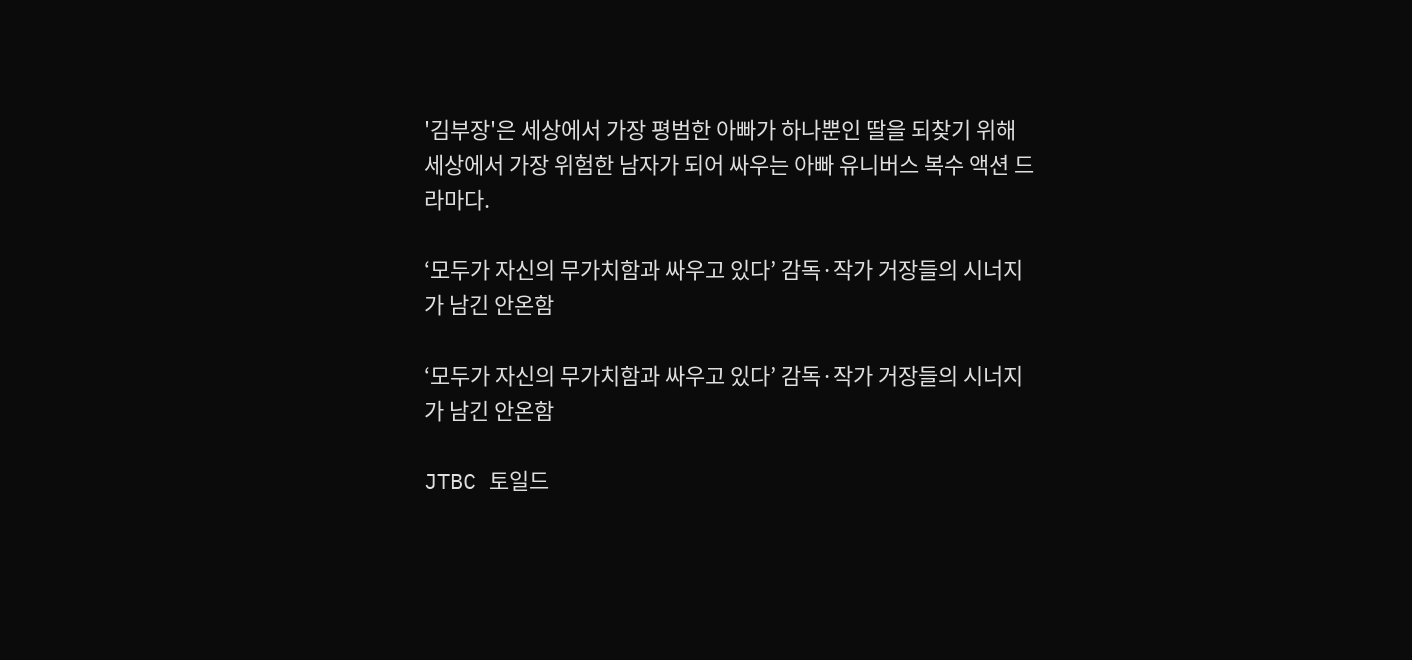'김부장'은 세상에서 가장 평범한 아빠가 하나뿐인 딸을 되찾기 위해 세상에서 가장 위험한 남자가 되어 싸우는 아빠 유니버스 복수 액션 드라마다.

‘모두가 자신의 무가치함과 싸우고 있다’ 감독·작가 거장들의 시너지가 남긴 안온함

‘모두가 자신의 무가치함과 싸우고 있다’ 감독·작가 거장들의 시너지가 남긴 안온함

JTBC 토일드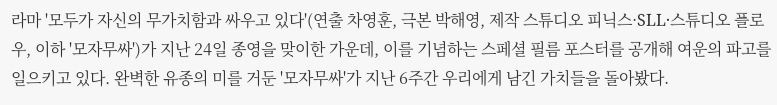라마 '모두가 자신의 무가치함과 싸우고 있다'(연출 차영훈, 극본 박해영, 제작 스튜디오 피닉스·SLL·스튜디오 플로우, 이하 '모자무싸')가 지난 24일 종영을 맞이한 가운데, 이를 기념하는 스페셜 필름 포스터를 공개해 여운의 파고를 일으키고 있다. 완벽한 유종의 미를 거둔 '모자무싸'가 지난 6주간 우리에게 남긴 가치들을 돌아봤다.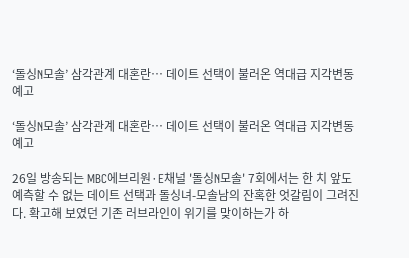‘돌싱N모솔’ 삼각관계 대혼란… 데이트 선택이 불러온 역대급 지각변동 예고

‘돌싱N모솔’ 삼각관계 대혼란… 데이트 선택이 불러온 역대급 지각변동 예고

26일 방송되는 MBC에브리원·E채널 '돌싱N모솔' 7회에서는 한 치 앞도 예측할 수 없는 데이트 선택과 돌싱녀-모솔남의 잔혹한 엇갈림이 그려진다. 확고해 보였던 기존 러브라인이 위기를 맞이하는가 하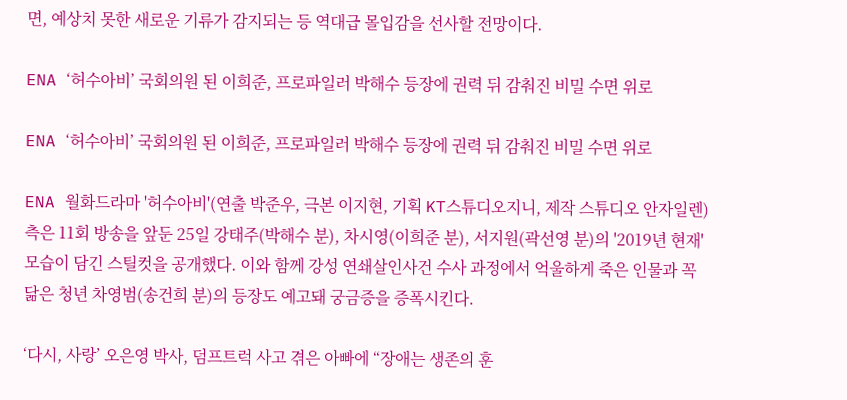면, 예상치 못한 새로운 기류가 감지되는 등 역대급 몰입감을 선사할 전망이다.

ENA ‘허수아비’ 국회의원 된 이희준, 프로파일러 박해수 등장에 권력 뒤 감춰진 비밀 수면 위로

ENA ‘허수아비’ 국회의원 된 이희준, 프로파일러 박해수 등장에 권력 뒤 감춰진 비밀 수면 위로

ENA 월화드라마 '허수아비'(연출 박준우, 극본 이지현, 기획 KT스튜디오지니, 제작 스튜디오 안자일렌) 측은 11회 방송을 앞둔 25일 강태주(박해수 분), 차시영(이희준 분), 서지원(곽선영 분)의 '2019년 현재' 모습이 담긴 스틸컷을 공개했다. 이와 함께 강성 연쇄살인사건 수사 과정에서 억울하게 죽은 인물과 꼭 닮은 청년 차영범(송건희 분)의 등장도 예고돼 궁금증을 증폭시킨다.

‘다시, 사랑’ 오은영 박사, 덤프트럭 사고 겪은 아빠에 “장애는 생존의 훈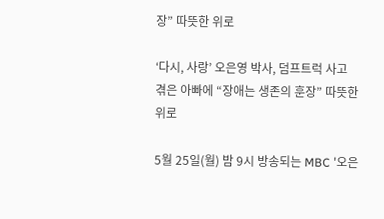장” 따뜻한 위로

‘다시, 사랑’ 오은영 박사, 덤프트럭 사고 겪은 아빠에 “장애는 생존의 훈장” 따뜻한 위로

5월 25일(월) 밤 9시 방송되는 MBC '오은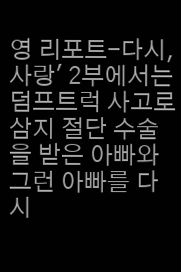영 리포트-다시, 사랑' 2부에서는 덤프트럭 사고로 삼지 절단 수술을 받은 아빠와 그런 아빠를 다시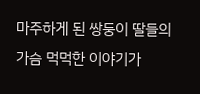마주하게 된 쌍둥이 딸들의 가슴 먹먹한 이야기가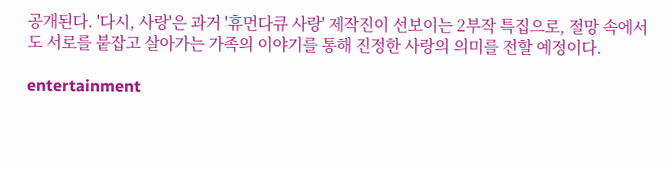공개된다. '다시, 사랑'은 과거 '휴먼다큐 사랑' 제작진이 선보이는 2부작 특집으로, 절망 속에서도 서로를 붙잡고 살아가는 가족의 이야기를 통해 진정한 사랑의 의미를 전할 예정이다.

entertainment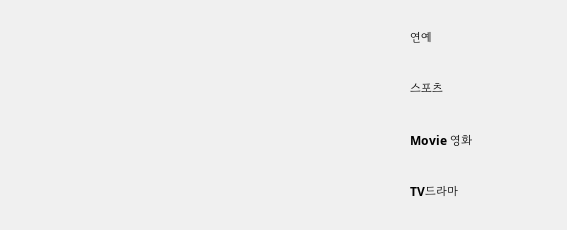연예

스포츠

Movie 영화

TV드라마